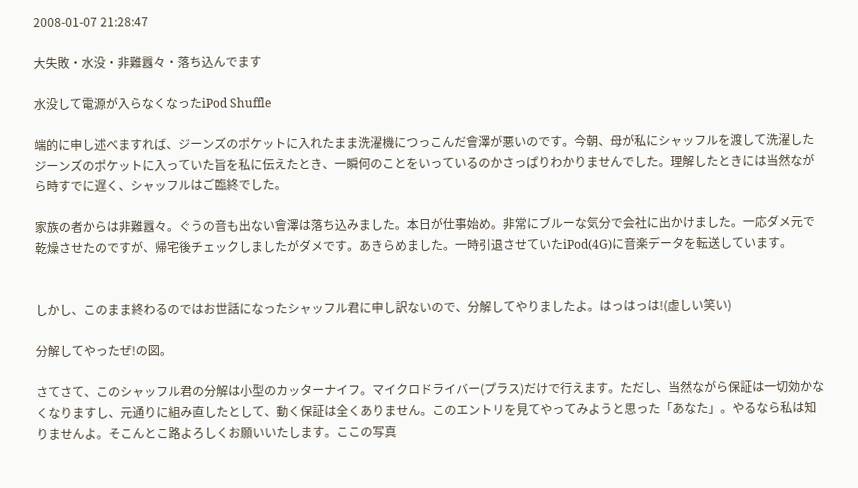2008-01-07 21:28:47

大失敗・水没・非難囂々・落ち込んでます

水没して電源が入らなくなったiPod Shuffle

端的に申し述べますれば、ジーンズのポケットに入れたまま洗濯機につっこんだ會澤が悪いのです。今朝、母が私にシャッフルを渡して洗濯したジーンズのポケットに入っていた旨を私に伝えたとき、一瞬何のことをいっているのかさっぱりわかりませんでした。理解したときには当然ながら時すでに遅く、シャッフルはご臨終でした。

家族の者からは非難囂々。ぐうの音も出ない會澤は落ち込みました。本日が仕事始め。非常にブルーな気分で会社に出かけました。一応ダメ元で乾燥させたのですが、帰宅後チェックしましたがダメです。あきらめました。一時引退させていたiPod(4G)に音楽データを転送しています。


しかし、このまま終わるのではお世話になったシャッフル君に申し訳ないので、分解してやりましたよ。はっはっは!(虚しい笑い)

分解してやったぜ!の図。

さてさて、このシャッフル君の分解は小型のカッターナイフ。マイクロドライバー(プラス)だけで行えます。ただし、当然ながら保証は一切効かなくなりますし、元通りに組み直したとして、動く保証は全くありません。このエントリを見てやってみようと思った「あなた」。やるなら私は知りませんよ。そこんとこ路よろしくお願いいたします。ここの写真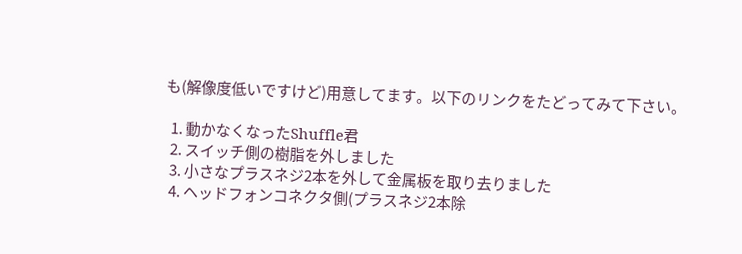も(解像度低いですけど)用意してます。以下のリンクをたどってみて下さい。

  1. 動かなくなったShuffle君
  2. スイッチ側の樹脂を外しました
  3. 小さなプラスネジ2本を外して金属板を取り去りました
  4. ヘッドフォンコネクタ側(プラスネジ2本除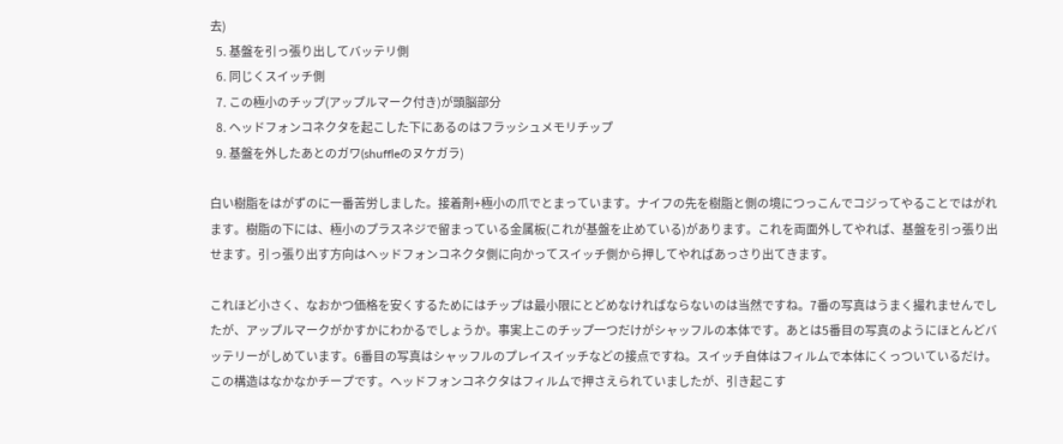去)
  5. 基盤を引っ張り出してバッテリ側
  6. 同じくスイッチ側
  7. この極小のチップ(アップルマーク付き)が頭脳部分
  8. ヘッドフォンコネクタを起こした下にあるのはフラッシュメモリチップ
  9. 基盤を外したあとのガワ(shuffleのヌケガラ)

白い樹脂をはがずのに一番苦労しました。接着剤+極小の爪でとまっています。ナイフの先を樹脂と側の境につっこんでコジってやることではがれます。樹脂の下には、極小のプラスネジで留まっている金属板(これが基盤を止めている)があります。これを両面外してやれば、基盤を引っ張り出せます。引っ張り出す方向はヘッドフォンコネクタ側に向かってスイッチ側から押してやればあっさり出てきます。

これほど小さく、なおかつ価格を安くするためにはチップは最小限にとどめなければならないのは当然ですね。7番の写真はうまく撮れませんでしたが、アップルマークがかすかにわかるでしょうか。事実上このチップ一つだけがシャッフルの本体です。あとは5番目の写真のようにほとんどバッテリーがしめています。6番目の写真はシャッフルのプレイスイッチなどの接点ですね。スイッチ自体はフィルムで本体にくっついているだけ。この構造はなかなかチープです。ヘッドフォンコネクタはフィルムで押さえられていましたが、引き起こす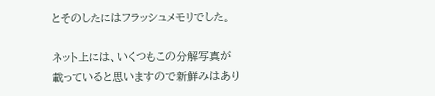とそのしたにはフラッシュメモリでした。

ネット上には、いくつもこの分解写真が載っていると思いますので新鮮みはあり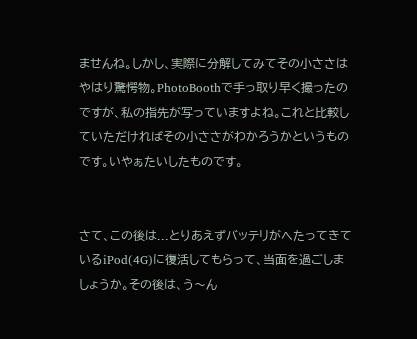ませんね。しかし、実際に分解してみてその小ささはやはり驚愕物。PhotoBoothで手っ取り早く撮ったのですが、私の指先が写っていますよね。これと比較していただければその小ささがわかろうかというものです。いやぁたいしたものです。


さて、この後は...とりあえずバッテリがへたってきているiPod(4G)に復活してもらって、当面を過ごしましょうか。その後は、う〜ん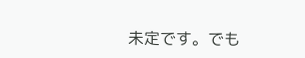未定です。でも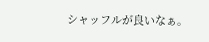シャッフルが良いなぁ。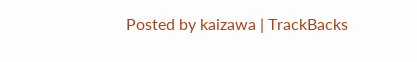Posted by kaizawa | TrackBacks